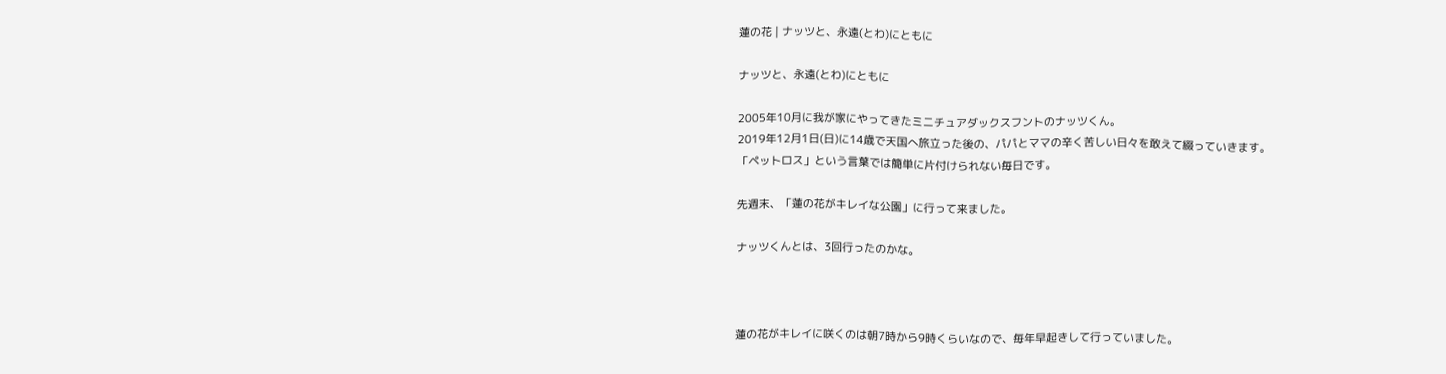蓮の花 | ナッツと、永遠(とわ)にともに

ナッツと、永遠(とわ)にともに

2005年10月に我が家にやってきたミニチュアダックスフントのナッツくん。
2019年12月1日(日)に14歳で天国へ旅立った後の、パパとママの辛く苦しい日々を敢えて綴っていきます。
「ペットロス」という言葉では簡単に片付けられない毎日です。

先週末、「蓮の花がキレイな公園」に行って来ました。

ナッツくんとは、3回行ったのかな。



蓮の花がキレイに咲くのは朝7時から9時くらいなので、毎年早起きして行っていました。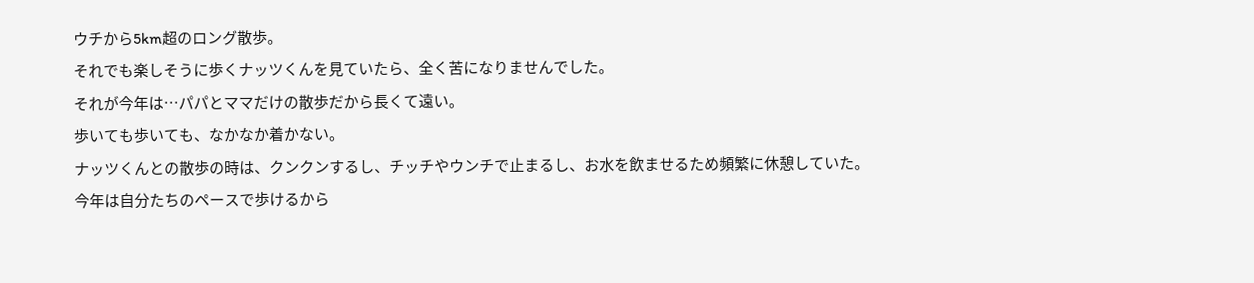ウチから5km超のロング散歩。
それでも楽しそうに歩くナッツくんを見ていたら、全く苦になりませんでした。
それが今年は…パパとママだけの散歩だから長くて遠い。
歩いても歩いても、なかなか着かない。
ナッツくんとの散歩の時は、クンクンするし、チッチやウンチで止まるし、お水を飲ませるため頻繁に休憩していた。
今年は自分たちのペースで歩けるから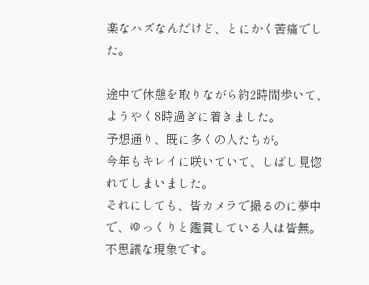楽なハズなんだけど、とにかく苦痛でした。

途中で休憩を取りながら約2時間歩いて、ようやく8時過ぎに着きました。
予想通り、既に多くの人たちが。
今年もキレイに咲いていて、しばし見惚れてしまいました。
それにしても、皆カメラで撮るのに夢中で、ゆっくりと鑑賞している人は皆無。不思議な現象です。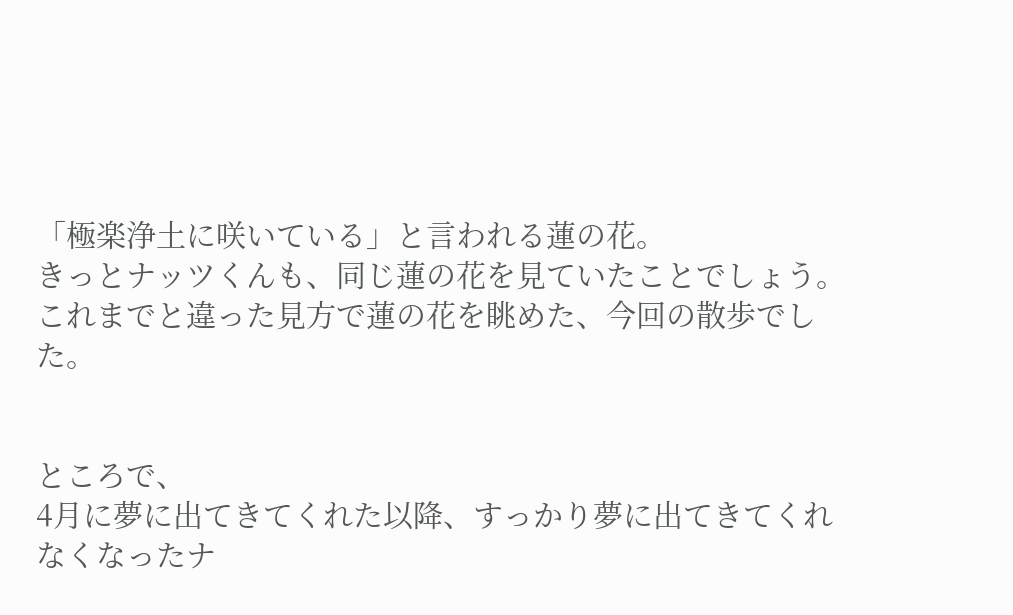「極楽浄土に咲いている」と言われる蓮の花。
きっとナッツくんも、同じ蓮の花を見ていたことでしょう。
これまでと違った見方で蓮の花を眺めた、今回の散歩でした。


ところで、
4月に夢に出てきてくれた以降、すっかり夢に出てきてくれなくなったナ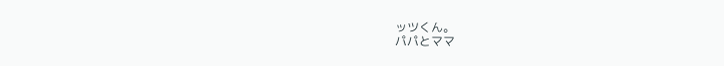ッツくん。
パパとママ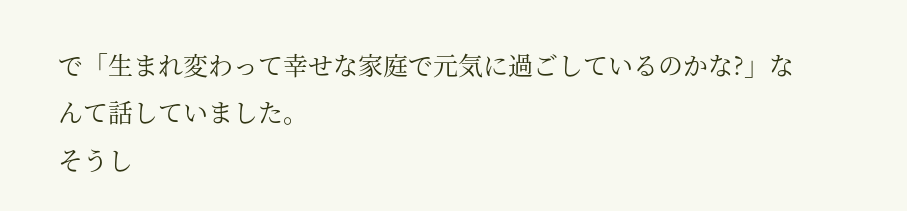で「生まれ変わって幸せな家庭で元気に過ごしているのかな?」なんて話していました。
そうし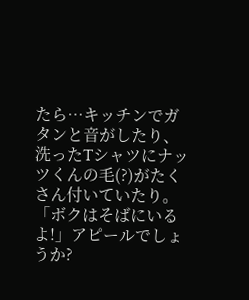たら…キッチンでガタンと音がしたり、洗ったTシャツにナッツくんの毛(?)がたくさん付いていたり。
「ボクはそばにいるよ!」アピールでしょうか?